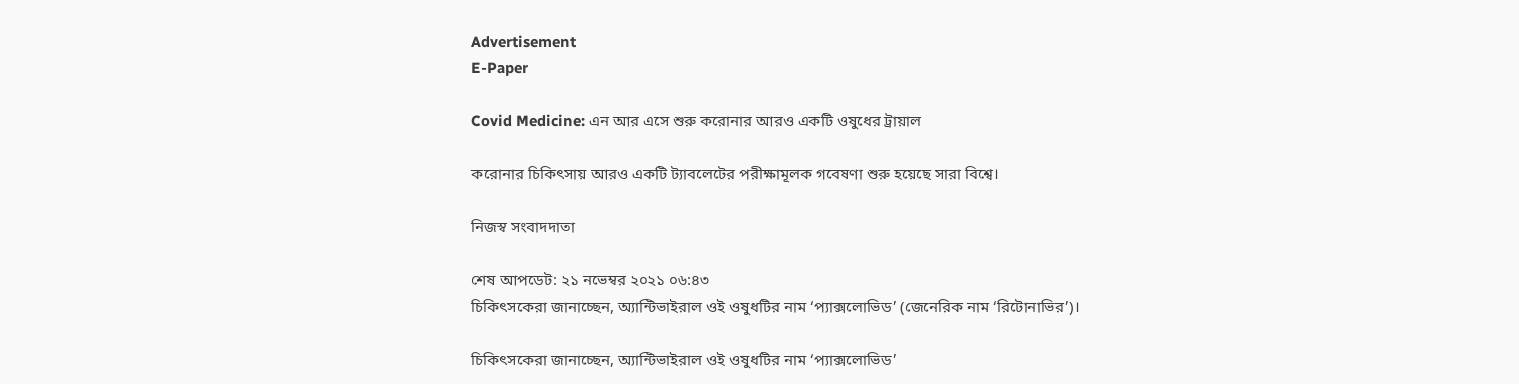Advertisement
E-Paper

Covid Medicine: এন আর এসে শুরু করোনার আরও একটি ওষুধের ট্রায়াল

করোনার চিকিৎসায় আরও একটি ট্যাবলেটের পরীক্ষামূলক গবেষণা শুরু হয়েছে সারা বিশ্বে।

নিজস্ব সংবাদদাতা

শেষ আপডেট: ২১ নভেম্বর ২০২১ ০৬:৪৩
চিকিৎসকেরা জানাচ্ছেন, অ্যান্টিভাইরাল ওই ওষুধটির নাম ‘প্যাক্সলোভিড’ (জেনেরিক নাম ‘রিটোনাভির’)।

চিকিৎসকেরা জানাচ্ছেন, অ্যান্টিভাইরাল ওই ওষুধটির নাম ‘প্যাক্সলোভিড’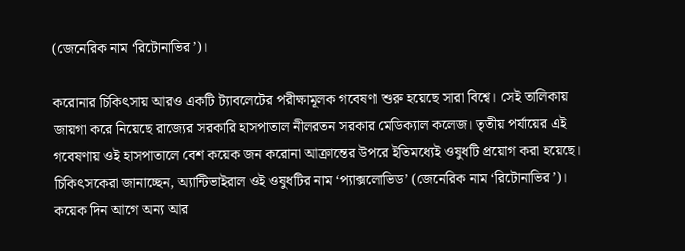(জেনেরিক নাম ‘রিটোনাভির’)।

করোনার চিকিৎসায় আরও একটি ট্যাবলেটের পরীক্ষামূলক গবেষণা শুরু হয়েছে সারা বিশ্বে। সেই তালিকায় জায়গা করে নিয়েছে রাজ্যের সরকারি হাসপাতাল নীলরতন সরকার মেডিক্যাল কলেজ। তৃতীয় পর্যায়ের এই গবেষণায় ওই হাসপাতালে বেশ কয়েক জন করোনা আক্রান্তের উপরে ইতিমধ্যেই ওষুধটি প্রয়োগ করা হয়েছে।
চিকিৎসকেরা জানাচ্ছেন, অ্যান্টিভাইরাল ওই ওষুধটির নাম ‘প্যাক্সলোভিড’ (জেনেরিক নাম ‘রিটোনাভির’)। কয়েক দিন আগে অন্য আর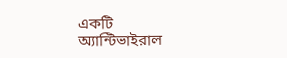একটি অ্যান্টিভাইরাল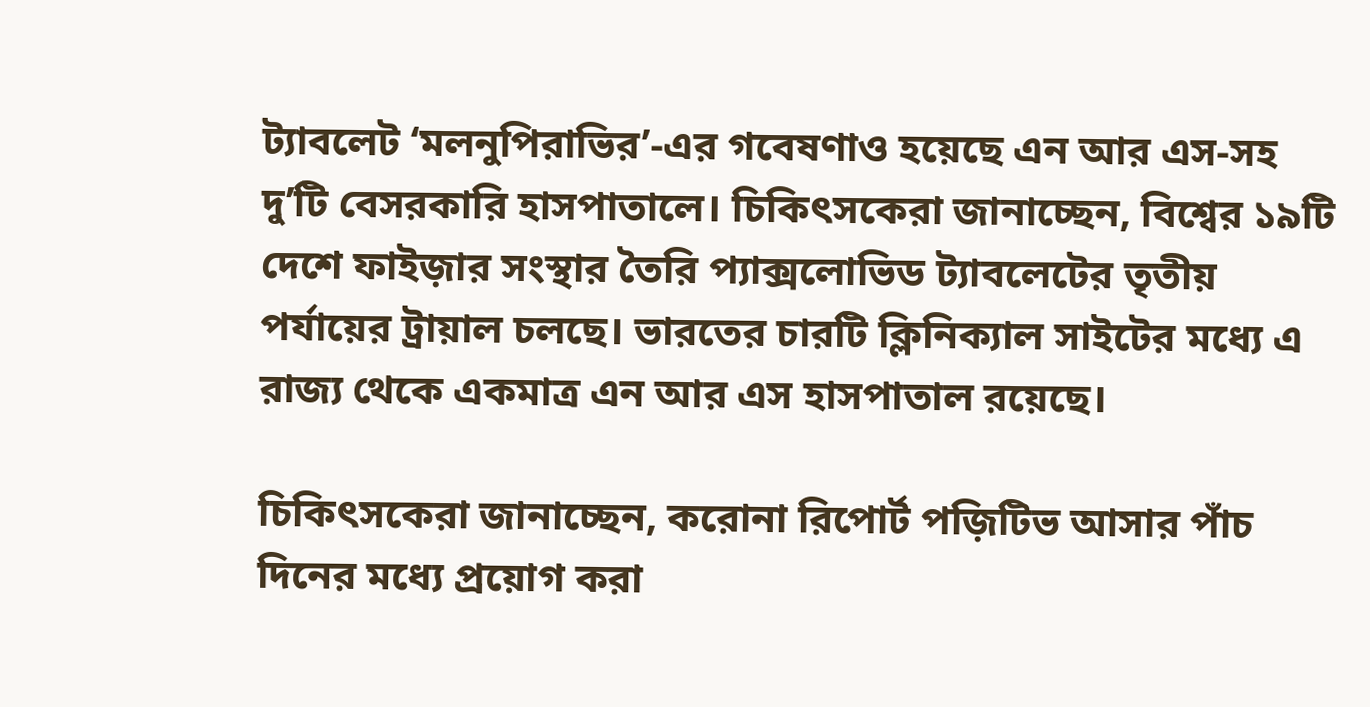ট্যাবলেট ‘মলনুপিরাভির’-এর গবেষণাও হয়েছে এন আর এস-সহ দু’টি বেসরকারি হাসপাতালে। চিকিৎসকেরা জানাচ্ছেন, বিশ্বের ১৯টি দেশে ফাইজ়ার সংস্থার তৈরি প্যাক্সলোভিড ট্যাবলেটের তৃতীয় পর্যায়ের ট্রায়াল চলছে। ভারতের চারটি ক্লিনিক্যাল সাইটের মধ্যে এ রাজ্য থেকে একমাত্র এন আর এস হাসপাতাল রয়েছে।

চিকিৎসকেরা জানাচ্ছেন, করোনা রিপোর্ট পজ়িটিভ আসার পাঁচ দিনের মধ্যে প্রয়োগ করা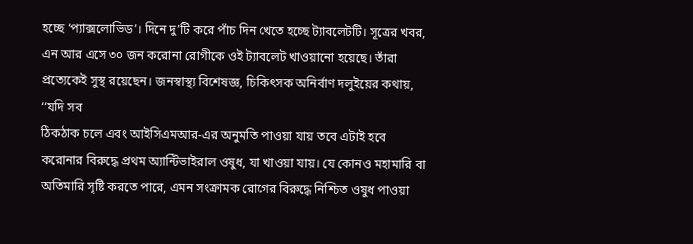হচ্ছে ‘প্যাক্সলোভিড’। দিনে দু’টি করে পাঁচ দিন খেতে হচ্ছে ট্যাবলেটটি। সূত্রের খবর, এন আর এসে ৩০ জন করোনা রোগীকে ওই ট্যাবলেট খাওয়ানো হয়েছে। তাঁরা প্রত্যেকেই সুস্থ রয়েছেন। জনস্বাস্থ্য বিশেষজ্ঞ, চিকিৎসক অনির্বাণ দলুইয়ের কথায়, ‘‘যদি সব
ঠিকঠাক চলে এবং আইসিএমআর-এর অনুমতি পাওয়া যায় তবে এটাই হবে করোনার বিরুদ্ধে প্রথম অ্যান্টিভাইরাল ওষুধ, যা খাওয়া যায়। যে কোনও মহামারি বা অতিমারি সৃষ্টি করতে পারে, এমন সংক্রামক রোগের বিরুদ্ধে নিশ্চিত ওষুধ পাওয়া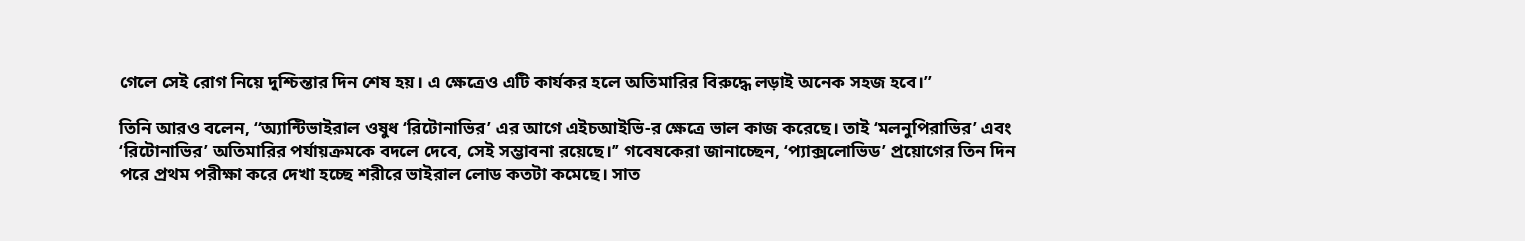গেলে সেই রোগ নিয়ে দুশ্চিন্তার দিন শেষ হয়। এ ক্ষেত্রেও এটি কার্যকর হলে অতিমারির বিরুদ্ধে লড়াই অনেক সহজ হবে।’’

তিনি আরও বলেন, ‘‘অ্যান্টিভাইরাল ওষুধ ‘রিটোনাভির’ এর আগে এইচআইভি-র ক্ষেত্রে ভাল কাজ করেছে। তাই ‘মলনুপিরাভির’ এবং ‘রিটোনাভির’ অতিমারির পর্যায়ক্রমকে বদলে দেবে, সেই সম্ভাবনা রয়েছে।’’ গবেষকেরা জানাচ্ছেন, ‘প্যাক্সলোভিড’ প্রয়োগের তিন দিন পরে প্রথম পরীক্ষা করে দেখা হচ্ছে শরীরে ভাইরাল লোড কতটা কমেছে। সাত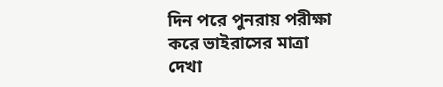দিন পরে পুনরায় পরীক্ষা করে ভাইরাসের মাত্রা দেখা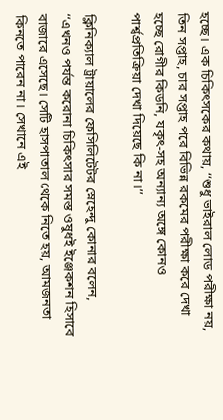হচ্ছে। এক চিকিৎসকের কথায়, ‘‘শুধু ভাইরাল লোড পরীক্ষা নয়, তিন সপ্তাহ, চার সপ্তাহ পরে বিভিন্ন রকমের পরীক্ষা করে দেখা হচ্ছে রোগীর কিডনি, যকৃৎ-সহ অন্যান্য অঙ্গে কোনও পার্শ্বপ্রতিক্রিয়া দেখা দিয়েছে কি না।’’

ক্লিনিক্যাল ট্রায়ালের ফেসিলিটেটর স্নেহেন্দু কোনার বলেন, ‘‘এখনও পর্যন্ত করোনা চিকিৎসার সমস্ত ওষুধই ইঞ্জেকশন হিসাবে বাজারে এসেছে। সেটি হাসপাতাল থেকে নিতে হয়, আমজনতা কিনতে পারেন না। সেখানে এই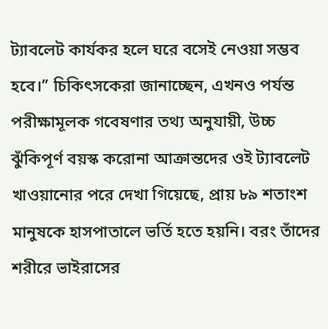ট্যাবলেট কার্যকর হলে ঘরে বসেই নেওয়া সম্ভব হবে।’’ চিকিৎসকেরা জানাচ্ছেন, এখনও পর্যন্ত পরীক্ষামূলক গবেষণার তথ্য অনুযায়ী, উচ্চ ঝুঁকিপূর্ণ বয়স্ক করোনা আক্রান্তদের ওই ট্যাবলেট খাওয়ানোর পরে দেখা গিয়েছে, প্রায় ৮৯ শতাংশ মানুষকে হাসপাতালে ভর্তি হতে হয়নি। বরং তাঁদের শরীরে ভাইরাসের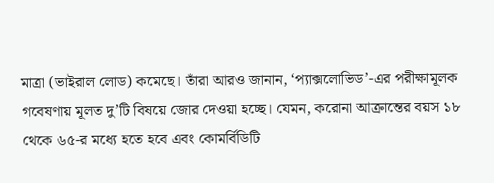মাত্রা (ভাইরাল লোড) কমেছে। তাঁরা আরও জানান, ‘প্যাক্সলোভিড’-এর পরীক্ষামূলক গবেষণায় মূলত দু’টি বিষয়ে জোর দেওয়া হচ্ছে। যেমন, করোনা আক্রান্তের বয়স ১৮ থেকে ৬৫-র মধ্যে হতে হবে এবং কোমর্বিডিটি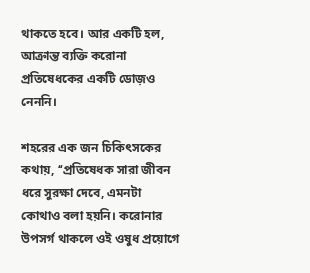থাকতে হবে। আর একটি হল, আক্রান্ত ব্যক্তি করোনা প্রতিষেধকের একটি ডোজ়ও নেননি।

শহরের এক জন চিকিৎসকের কথায়, ‘‘প্রতিষেধক সারা জীবন ধরে সুরক্ষা দেবে, এমনটা কোথাও বলা হয়নি। করোনার উপসর্গ থাকলে ওই ওষুধ প্রয়োগে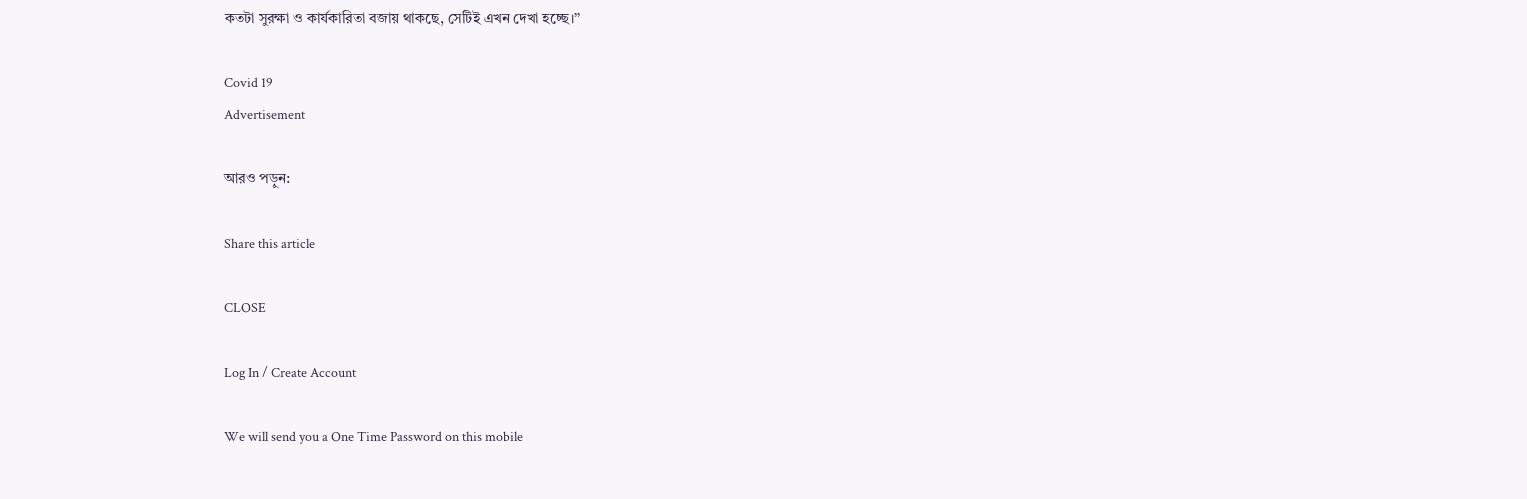কতটা সুরক্ষা ও কার্যকারিতা বজায় থাকছে, সেটিই এখন দেখা হচ্ছে।’’

Covid 19
Advertisement

আরও পড়ুন:

Share this article

CLOSE

Log In / Create Account

We will send you a One Time Password on this mobile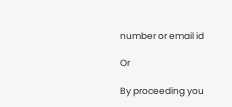number or email id

Or

By proceeding you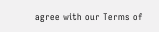agree with our Terms of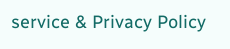service & Privacy Policy